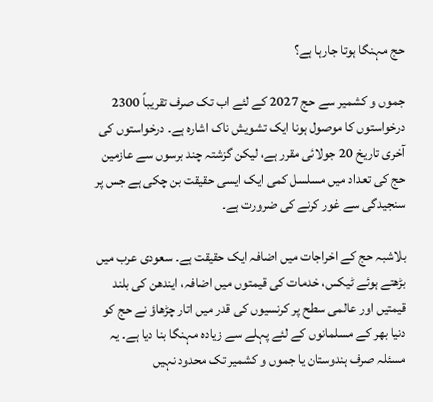حج مہنگا ہوتا جارہا ہے؟

جموں و کشمیر سے حج 2027 کے لئے اب تک صرف تقریباً 2300 درخواستوں کا موصول ہونا ایک تشویش ناک اشارہ ہے۔ درخواستوں کی آخری تاریخ 20 جولائی مقرر ہے، لیکن گزشتہ چند برسوں سے عازمین حج کی تعداد میں مسلسل کمی ایک ایسی حقیقت بن چکی ہے جس پر سنجیدگی سے غور کرنے کی ضرورت ہے۔

بلاشبہ حج کے اخراجات میں اضافہ ایک حقیقت ہے۔ سعودی عرب میں بڑھتے ہوئے ٹیکس، خدمات کی قیمتوں میں اضافہ، ایندھن کی بلند قیمتیں اور عالمی سطح پر کرنسیوں کی قدر میں اتار چڑھاؤ نے حج کو دنیا بھر کے مسلمانوں کے لئے پہلے سے زیادہ مہنگا بنا دیا ہے۔ یہ مسئلہ صرف ہندوستان یا جموں و کشمیر تک محدود نہیں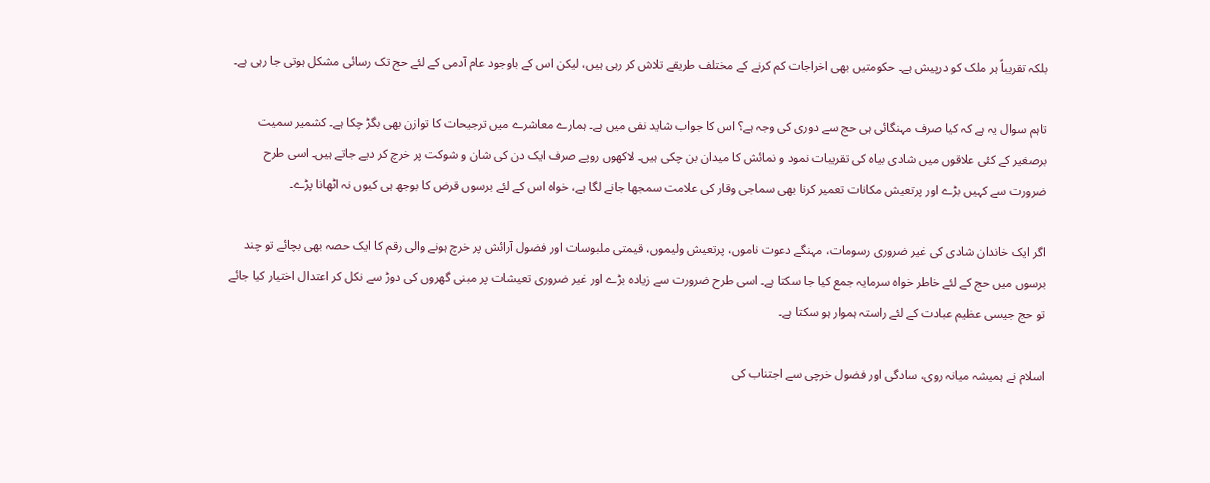بلکہ تقریباً ہر ملک کو درپیش ہے۔ حکومتیں بھی اخراجات کم کرنے کے مختلف طریقے تلاش کر رہی ہیں، لیکن اس کے باوجود عام آدمی کے لئے حج تک رسائی مشکل ہوتی جا رہی ہے۔

تاہم سوال یہ ہے کہ کیا صرف مہنگائی ہی حج سے دوری کی وجہ ہے؟ اس کا جواب شاید نفی میں ہے۔ ہمارے معاشرے میں ترجیحات کا توازن بھی بگڑ چکا ہے۔ کشمیر سمیت برصغیر کے کئی علاقوں میں شادی بیاہ کی تقریبات نمود و نمائش کا میدان بن چکی ہیں۔ لاکھوں روپے صرف ایک دن کی شان و شوکت پر خرچ کر دیے جاتے ہیں۔ اسی طرح ضرورت سے کہیں بڑے اور پرتعیش مکانات تعمیر کرنا بھی سماجی وقار کی علامت سمجھا جانے لگا ہے، خواہ اس کے لئے برسوں قرض کا بوجھ ہی کیوں نہ اٹھانا پڑے۔

اگر ایک خاندان شادی کی غیر ضروری رسومات، مہنگے دعوت ناموں، پرتعیش ولیموں، قیمتی ملبوسات اور فضول آرائش پر خرچ ہونے والی رقم کا ایک حصہ بھی بچائے تو چند برسوں میں حج کے لئے خاطر خواہ سرمایہ جمع کیا جا سکتا ہے۔ اسی طرح ضرورت سے زیادہ بڑے اور غیر ضروری تعیشات پر مبنی گھروں کی دوڑ سے نکل کر اعتدال اختیار کیا جائے تو حج جیسی عظیم عبادت کے لئے راستہ ہموار ہو سکتا ہے۔

اسلام نے ہمیشہ میانہ روی، سادگی اور فضول خرچی سے اجتناب کی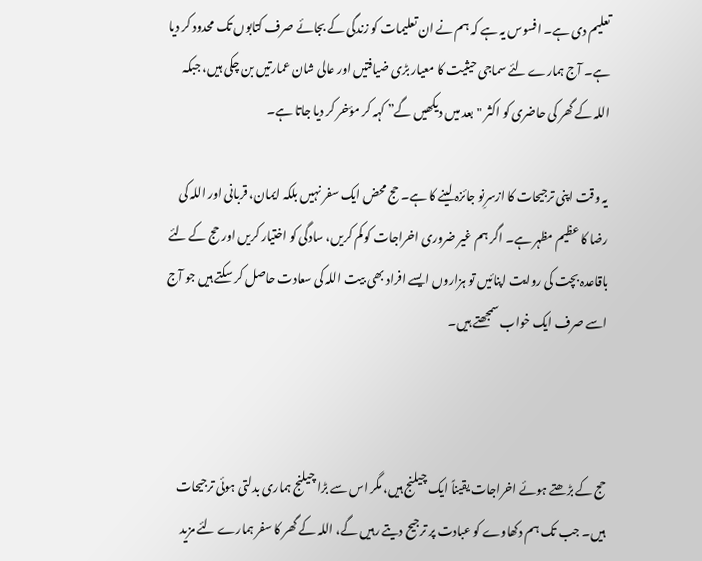تعلیم دی ہے۔ افسوس یہ ہے کہ ہم نے ان تعلیمات کو زندگی کے بجائے صرف کتابوں تک محدود کر دیا ہے۔ آج ہمارے لئے سماجی حیثیت کا معیار بڑی ضیافتیں اور عالی شان عمارتیں بن چکی ہیں، جبکہ اللہ کے گھر کی حاضری کو اکثر "بعد میں دیکھیں گے” کہہ کر مؤخر کر دیا جاتا ہے۔

یہ وقت اپنی ترجیحات کا ازسرِنو جائزہ لینے کا ہے۔ حج محض ایک سفر نہیں بلکہ ایمان، قربانی اور اللہ کی رضا کا عظیم مظہر ہے۔ اگر ہم غیر ضروری اخراجات کو کم کریں، سادگی کو اختیار کریں اور حج کے لئے باقاعدہ بچت کی روایت اپنائیں تو ہزاروں ایسے افراد بھی بیت اللہ کی سعادت حاصل کر سکتے ہیں جو آج اسے صرف ایک خواب سمجھتے ہیں۔



حج کے بڑھتے ہوئے اخراجات یقیناً ایک چیلنج ہیں، مگر اس سے بڑا چیلنج ہماری بدلتی ہوئی ترجیحات ہیں۔ جب تک ہم دکھاوے کو عبادت پر ترجیح دیتے رہیں گے، اللہ کے گھر کا سفر ہمارے لئے مزید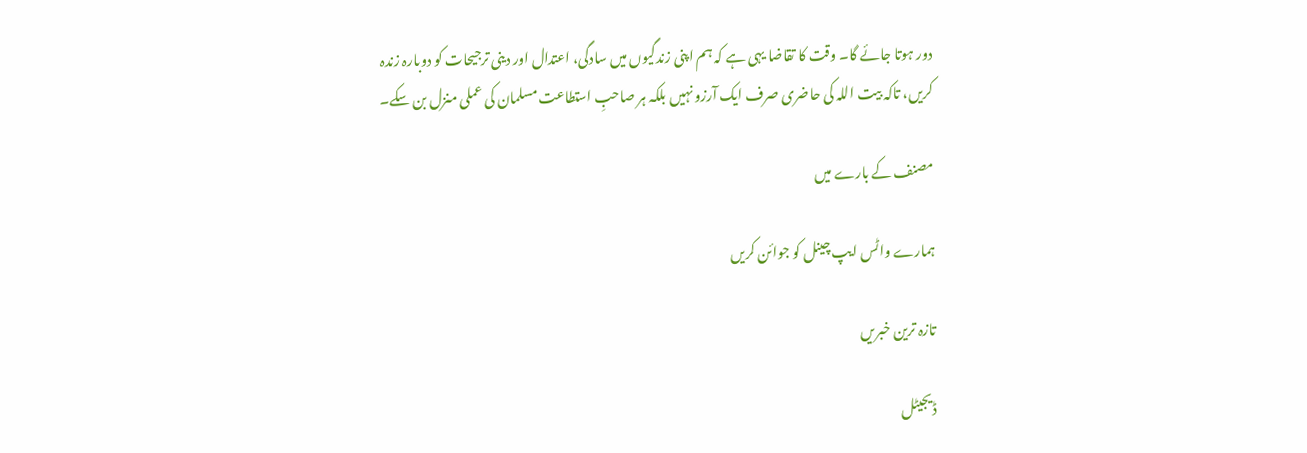دور ہوتا جائے گا۔ وقت کا تقاضا یہی ہے کہ ہم اپنی زندگیوں میں سادگی، اعتدال اور دینی ترجیحات کو دوبارہ زندہ کریں، تاکہ بیت اللہ کی حاضری صرف ایک آرزو نہیں بلکہ ہر صاحبِ استطاعت مسلمان کی عملی منزل بن سکے۔

مصنف کے بارے میں

ہمارے واٹس ایپ چینل کو جوائن کریں

تازہ ترین خبریں

ڈیجیٹل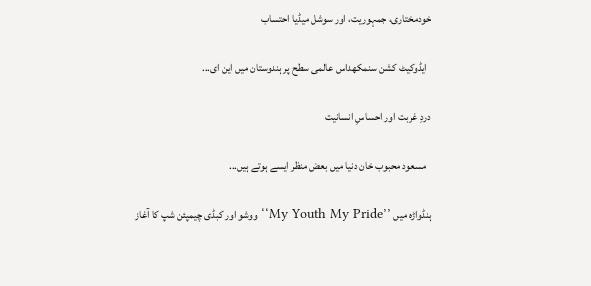خودمختاری، جمہوریت، اور سوشل میڈیا احتساب

  ایڈوکیٹ کشن سنمکھداس عالمی سطح پر ہندوستان میں این ای...

دردِ غربت اور احساسِ انسانیت

  مسعود محبوب خان دنیا میں بعض منظر ایسے ہوتے ہیں...

ہنڈواڑہ میں ’’My Youth My Pride‘‘ ووشو اور کبڈی چیمپئن شپ کا آغاز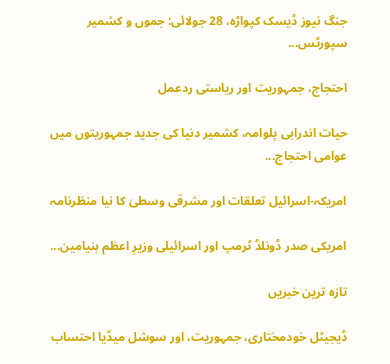جنگ نیوز ڈیسک کپواڑہ، 28 جولائی: جموں و کشمیر سپورٹس...

احتجاج، جمہوریت اور ریاستی ردعمل

حیات اندرابی پلوامہ، کشمیر دنیا کی جدید جمہوریتوں میں عوامی احتجاج...

امریکہ-اسرائیل تعلقات اور مشرقی وسطیٰ کا نیا منظرنامہ

امریکی صدر ڈونلڈ ٹرمپ اور اسرائیلی وزیرِ اعظم بنیامین...

تازہ ترین خبریں

ڈیجیٹل خودمختاری، جمہوریت، اور سوشل میڈیا احتساب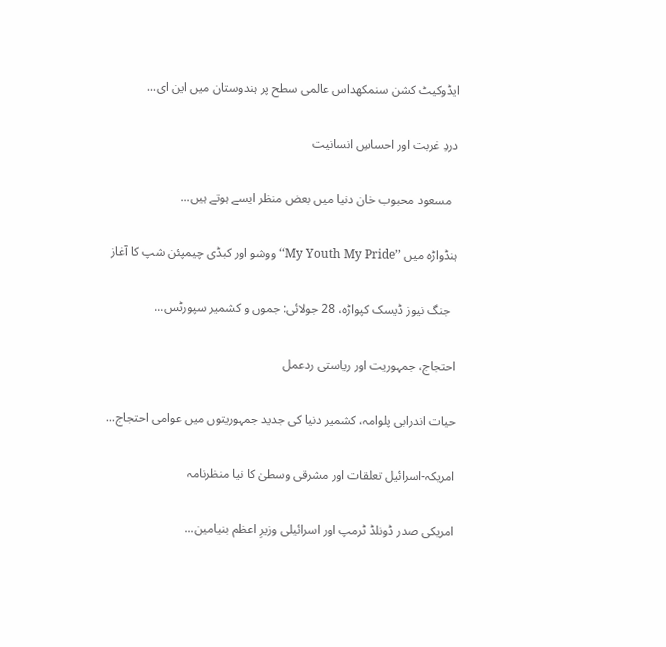ایڈوکیٹ کشن سنمکھداس عالمی سطح پر ہندوستان میں این ای...

دردِ غربت اور احساسِ انسانیت

  مسعود محبوب خان دنیا میں بعض منظر ایسے ہوتے ہیں...

ہنڈواڑہ میں ’’My Youth My Pride‘‘ ووشو اور کبڈی چیمپئن شپ کا آغاز

  جنگ نیوز ڈیسک کپواڑہ، 28 جولائی: جموں و کشمیر سپورٹس...

احتجاج، جمہوریت اور ریاستی ردعمل

حیات اندرابی پلوامہ، کشمیر دنیا کی جدید جمہوریتوں میں عوامی احتجاج...

امریکہ-اسرائیل تعلقات اور مشرقی وسطیٰ کا نیا منظرنامہ

امریکی صدر ڈونلڈ ٹرمپ اور اسرائیلی وزیرِ اعظم بنیامین...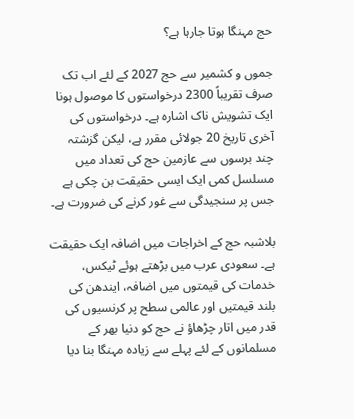حج مہنگا ہوتا جارہا ہے؟

جموں و کشمیر سے حج 2027 کے لئے اب تک صرف تقریباً 2300 درخواستوں کا موصول ہونا ایک تشویش ناک اشارہ ہے۔ درخواستوں کی آخری تاریخ 20 جولائی مقرر ہے، لیکن گزشتہ چند برسوں سے عازمین حج کی تعداد میں مسلسل کمی ایک ایسی حقیقت بن چکی ہے جس پر سنجیدگی سے غور کرنے کی ضرورت ہے۔

بلاشبہ حج کے اخراجات میں اضافہ ایک حقیقت ہے۔ سعودی عرب میں بڑھتے ہوئے ٹیکس، خدمات کی قیمتوں میں اضافہ، ایندھن کی بلند قیمتیں اور عالمی سطح پر کرنسیوں کی قدر میں اتار چڑھاؤ نے حج کو دنیا بھر کے مسلمانوں کے لئے پہلے سے زیادہ مہنگا بنا دیا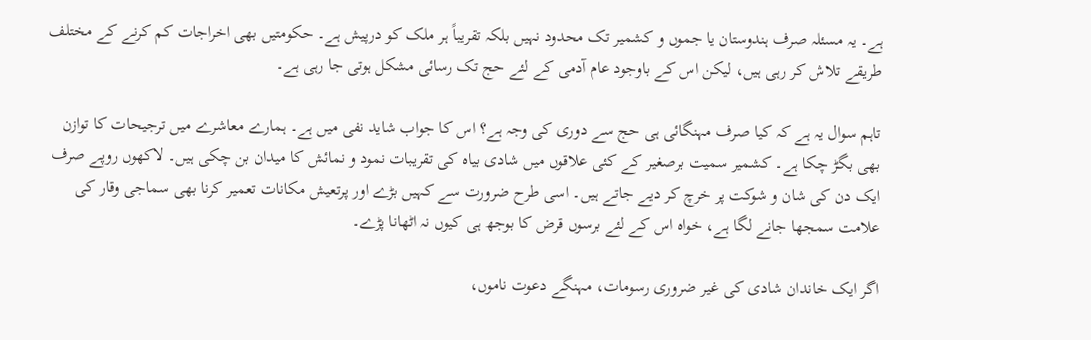ہے۔ یہ مسئلہ صرف ہندوستان یا جموں و کشمیر تک محدود نہیں بلکہ تقریباً ہر ملک کو درپیش ہے۔ حکومتیں بھی اخراجات کم کرنے کے مختلف طریقے تلاش کر رہی ہیں، لیکن اس کے باوجود عام آدمی کے لئے حج تک رسائی مشکل ہوتی جا رہی ہے۔

تاہم سوال یہ ہے کہ کیا صرف مہنگائی ہی حج سے دوری کی وجہ ہے؟ اس کا جواب شاید نفی میں ہے۔ ہمارے معاشرے میں ترجیحات کا توازن بھی بگڑ چکا ہے۔ کشمیر سمیت برصغیر کے کئی علاقوں میں شادی بیاہ کی تقریبات نمود و نمائش کا میدان بن چکی ہیں۔ لاکھوں روپے صرف ایک دن کی شان و شوکت پر خرچ کر دیے جاتے ہیں۔ اسی طرح ضرورت سے کہیں بڑے اور پرتعیش مکانات تعمیر کرنا بھی سماجی وقار کی علامت سمجھا جانے لگا ہے، خواہ اس کے لئے برسوں قرض کا بوجھ ہی کیوں نہ اٹھانا پڑے۔

اگر ایک خاندان شادی کی غیر ضروری رسومات، مہنگے دعوت ناموں،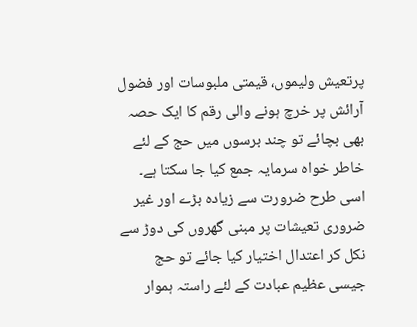پرتعیش ولیموں، قیمتی ملبوسات اور فضول آرائش پر خرچ ہونے والی رقم کا ایک حصہ بھی بچائے تو چند برسوں میں حج کے لئے خاطر خواہ سرمایہ جمع کیا جا سکتا ہے۔ اسی طرح ضرورت سے زیادہ بڑے اور غیر ضروری تعیشات پر مبنی گھروں کی دوڑ سے نکل کر اعتدال اختیار کیا جائے تو حج جیسی عظیم عبادت کے لئے راستہ ہموار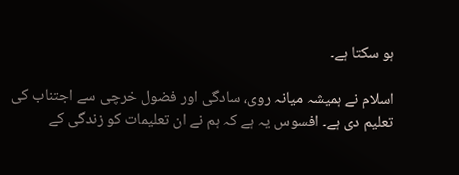ہو سکتا ہے۔

اسلام نے ہمیشہ میانہ روی، سادگی اور فضول خرچی سے اجتناب کی تعلیم دی ہے۔ افسوس یہ ہے کہ ہم نے ان تعلیمات کو زندگی کے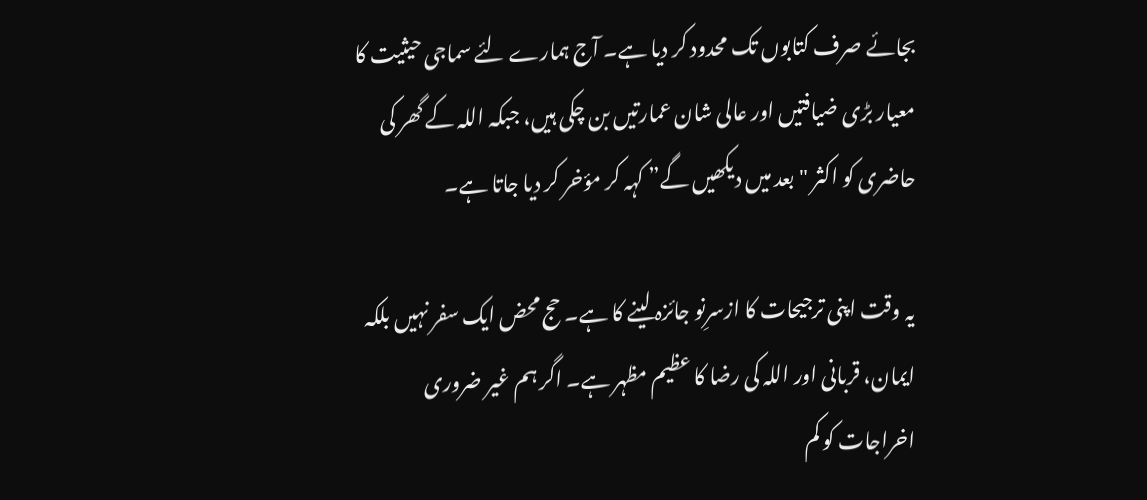بجائے صرف کتابوں تک محدود کر دیا ہے۔ آج ہمارے لئے سماجی حیثیت کا معیار بڑی ضیافتیں اور عالی شان عمارتیں بن چکی ہیں، جبکہ اللہ کے گھر کی حاضری کو اکثر "بعد میں دیکھیں گے” کہہ کر مؤخر کر دیا جاتا ہے۔

یہ وقت اپنی ترجیحات کا ازسرِنو جائزہ لینے کا ہے۔ حج محض ایک سفر نہیں بلکہ ایمان، قربانی اور اللہ کی رضا کا عظیم مظہر ہے۔ اگر ہم غیر ضروری اخراجات کو کم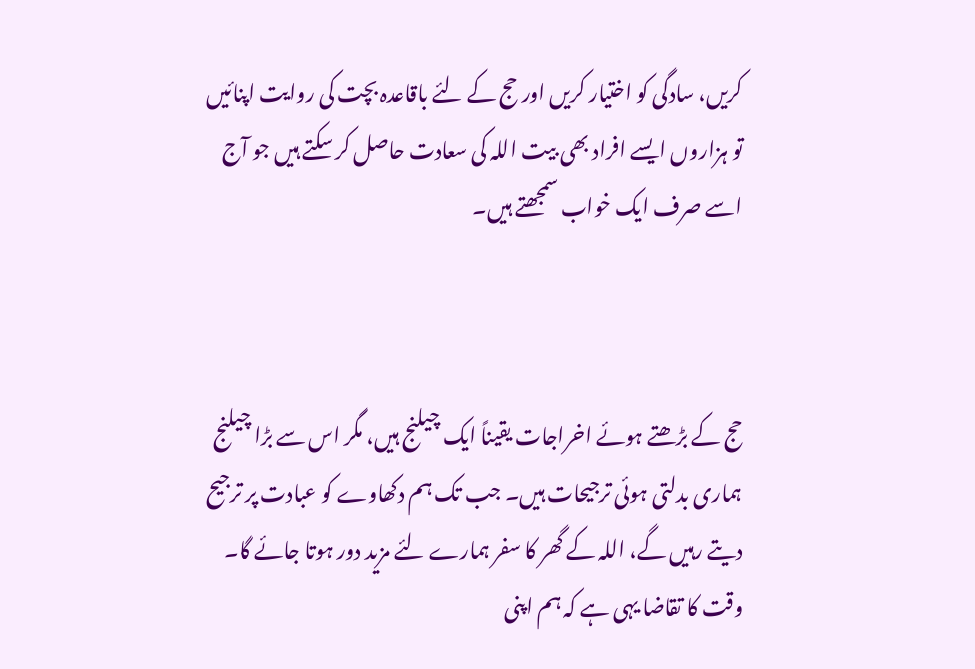کریں، سادگی کو اختیار کریں اور حج کے لئے باقاعدہ بچت کی روایت اپنائیں تو ہزاروں ایسے افراد بھی بیت اللہ کی سعادت حاصل کر سکتے ہیں جو آج اسے صرف ایک خواب سمجھتے ہیں۔



حج کے بڑھتے ہوئے اخراجات یقیناً ایک چیلنج ہیں، مگر اس سے بڑا چیلنج ہماری بدلتی ہوئی ترجیحات ہیں۔ جب تک ہم دکھاوے کو عبادت پر ترجیح دیتے رہیں گے، اللہ کے گھر کا سفر ہمارے لئے مزید دور ہوتا جائے گا۔ وقت کا تقاضا یہی ہے کہ ہم اپنی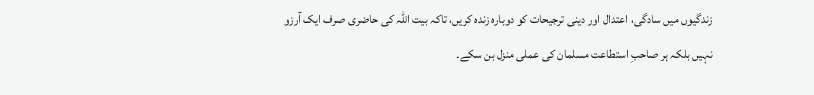زندگیوں میں سادگی، اعتدال اور دینی ترجیحات کو دوبارہ زندہ کریں، تاکہ بیت اللہ کی حاضری صرف ایک آرزو نہیں بلکہ ہر صاحبِ استطاعت مسلمان کی عملی منزل بن سکے۔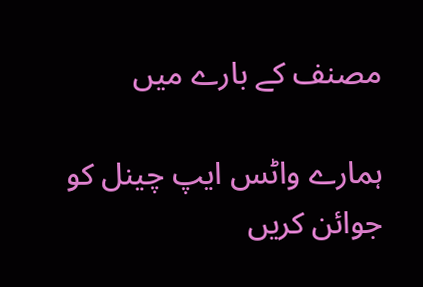مصنف کے بارے میں

ہمارے واٹس ایپ چینل کو جوائن کریں